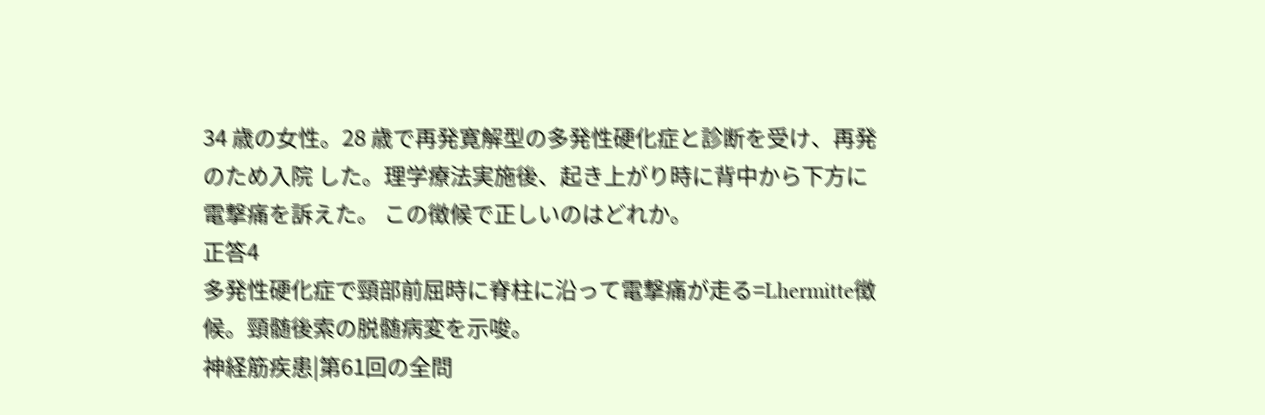34 歳の女性。28 歳で再発寛解型の多発性硬化症と診断を受け、再発のため入院 した。理学療法実施後、起き上がり時に背中から下方に電撃痛を訴えた。 この徴候で正しいのはどれか。
正答4
多発性硬化症で頸部前屈時に脊柱に沿って電撃痛が走る=Lhermitte徴候。頸髄後索の脱髄病変を示唆。
神経筋疾患|第61回の全問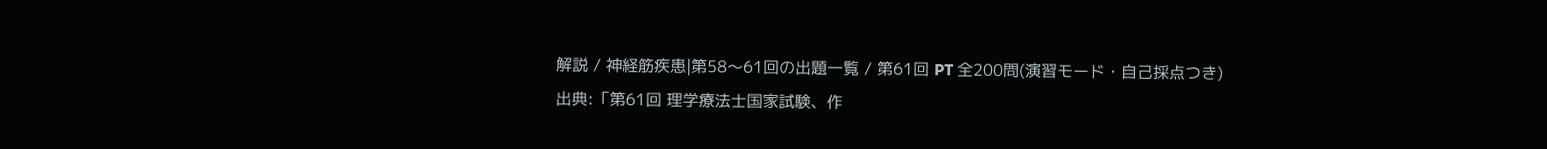解説 / 神経筋疾患|第58〜61回の出題一覧 / 第61回 PT 全200問(演習モード・自己採点つき)
出典:「第61回 理学療法士国家試験、作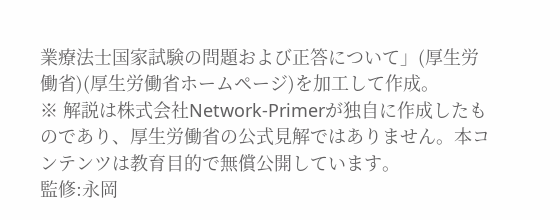業療法士国家試験の問題および正答について」(厚生労働省)(厚生労働省ホームページ)を加工して作成。
※ 解説は株式会社Network-Primerが独自に作成したものであり、厚生労働省の公式見解ではありません。本コンテンツは教育目的で無償公開しています。
監修:永岡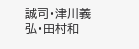誠司・津川義弘・田村和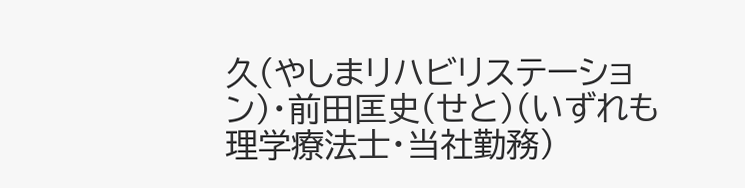久(やしまリハビリステーション)・前田匡史(せと)(いずれも理学療法士・当社勤務)